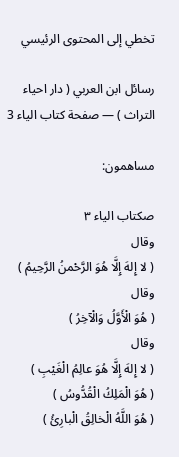تخطي إلى المحتوى الرئيسي

رسائل ابن العربي ( دار احياء التراث ) — صفحة كتاب الياء 3

مساهمون:

صكتاب الياء ٣
وقال
( لا إِلهَ إِلَّا هُوَ الرَّحْمنُ الرَّحِيمُ )
وقال
( هُوَ الْأَوَّلُ وَالْآخِرُ )
وقال
( لا إِلهَ إِلَّا هُوَ عالِمُ الْغَيْبِ )
( هُوَ الْمَلِكُ الْقُدُّوسُ )
( هُوَ اللَّهُ الْخالِقُ الْبارِئُ )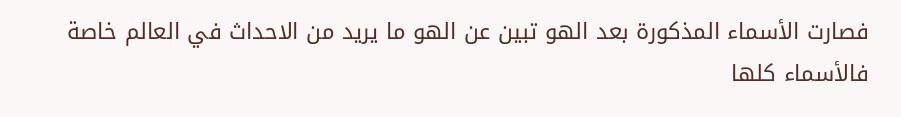فصارت الأسماء المذكورة بعد الهو تبين عن الهو ما يريد من الاحداث في العالم خاصة فالأسماء كلها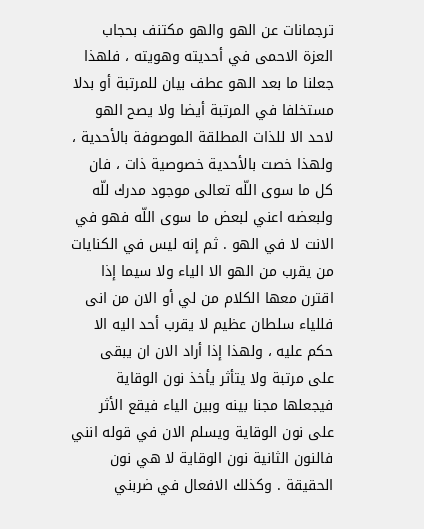ترجمانات عن الهو والهو مكتنف بحجاب العزة الاحمى في أحديته وهويته ، فلهذا جعلنا ما بعد الهو عطف بيان للمرتبة أو بدلا مستخلفا في المرتبة أيضا ولا يصح الهو لاحد الا للذات المطلقة الموصوفة بالأحدية ، ولهذا خصت بالأحدية خصوصية ذات ، فان كل ما سوى اللّه تعالى موجود مدرك للّه ولبعضه اعني لبعض ما سوى اللّه فهو في الانت لا في الهو . ثم إنه ليس في الكنايات من يقرب من الهو الا الياء ولا سيما إذا اقترن معها الكلام من لي أو الان من انى فللياء سلطان عظيم لا يقرب أحد اليه الا حكم عليه ، ولهذا إذا أراد الان ان يبقى على مرتبة ولا يتأثر يأخذ نون الوقاية فيجعلها مجنا بينه وبين الياء فيقع الأثر على نون الوقاية ويسلم الان في قوله انني فالنون الثانية نون الوقاية لا هي نون الحقيقة . وكذلك الافعال في ضربني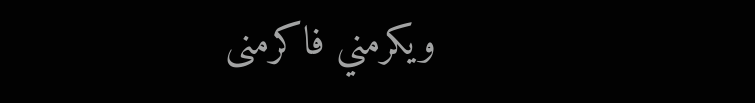ويكرمني فاكرمنى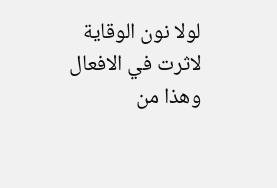لولا نون الوقاية لاثرت في الافعال وهذا من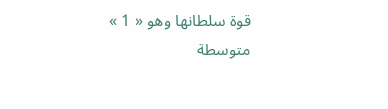قوة سلطانها وهو « 1 » متوسطة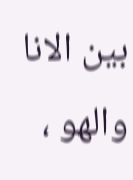بين الانا والهو ،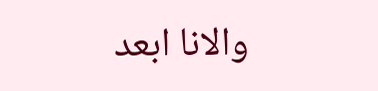والانا ابعد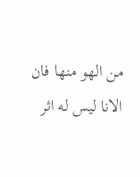من الهو منها فان الانا ليس له اثر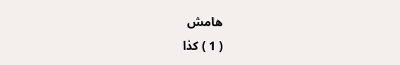هامش
( 1 ) كذا